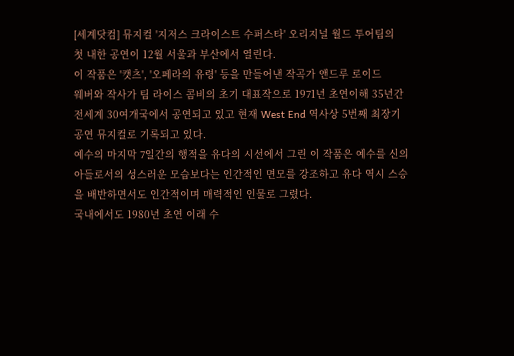[세계닷컴] 뮤지컬 '지저스 크라이스트 수퍼스타' 오리지널 월드 투어팀의
첫 내한 공연이 12월 서울과 부산에서 열린다.
이 작품은 '캣츠', '오페라의 유령' 등을 만들어낸 작곡가 앤드루 로이드
웨버와 작사가 팀 라이스 콤비의 초기 대표작으로 1971년 초연이해 35년간
전세계 30여개국에서 공연되고 있고 현재 West End 역사상 5번째 최장기
공연 뮤지컬로 기록되고 있다.
예수의 마지막 7일간의 행적을 유다의 시선에서 그린 이 작품은 예수를 신의
아들로서의 성스러운 모습보다는 인간적인 면모를 강조하고 유다 역시 스승
을 배반하면서도 인간적이며 매력적인 인물로 그렸다.
국내에서도 1980년 초연 이래 수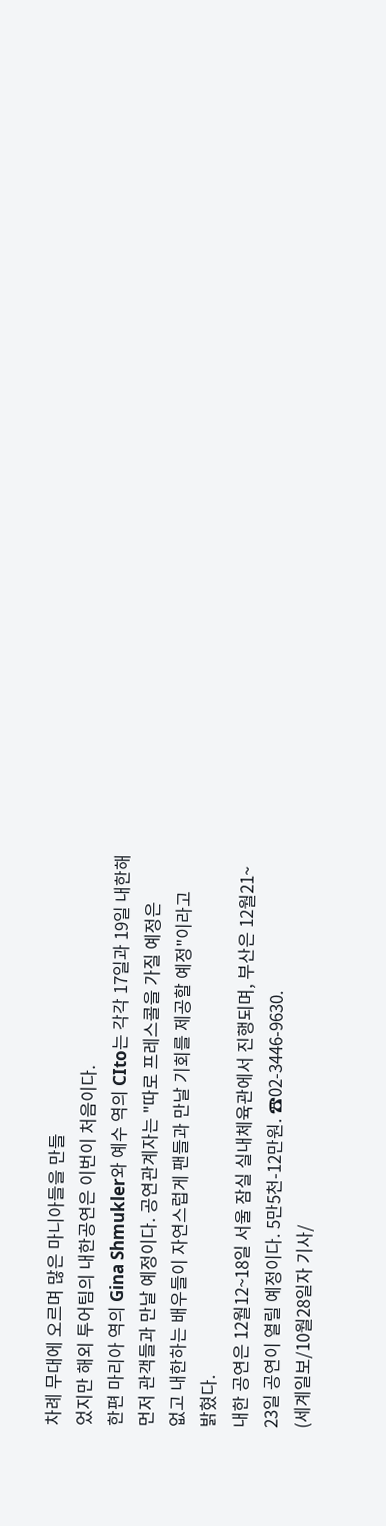차례 무대에 오르며 많은 마니아들을 만들
었지만 해외 투어팀의 내한공연은 이번이 처음이다.
한편 마리아 역의 Gina Shmukler와 예수 역의 CIto는 각각 17일과 19일 내한해
먼저 관객들과 만날 예정이다. 공연관계자는 "따로 프레스콜을 가질 예정은
없고 내한하는 배우들이 자연스럽게 팬들과 만날 기회를 제공할 예정"이라고
밝혔다.
내한 공연은 12월12~18일 서울 잠실 실내체육관에서 진행되며, 부산은 12월21~
23일 공연이 열릴 예정이다. 5만5천-12만원. ☎02-3446-9630.
(세계일보/10월28일자 기사/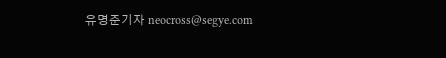유명준기자 neocross@segye.com